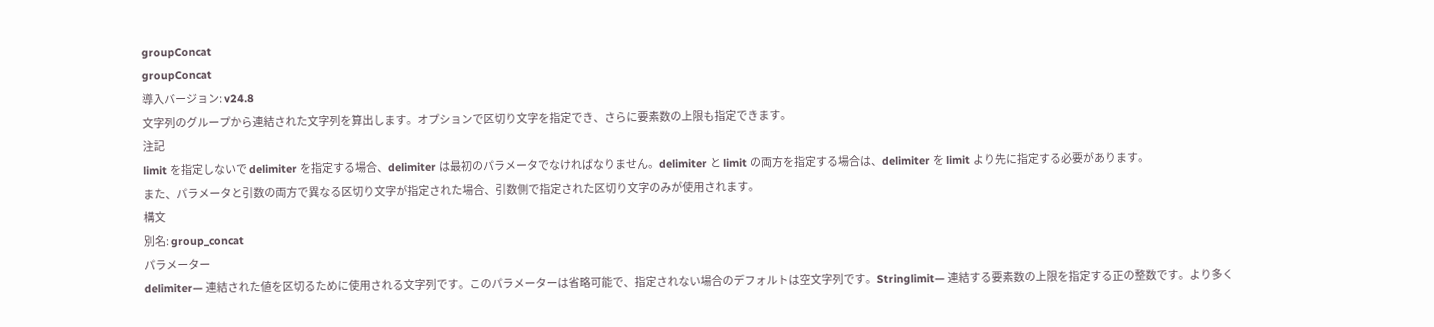groupConcat
groupConcat
導入バージョン: v24.8
文字列のグループから連結された文字列を算出します。オプションで区切り文字を指定でき、さらに要素数の上限も指定できます。
注記
limit を指定しないで delimiter を指定する場合、delimiter は最初のパラメータでなければなりません。delimiter と limit の両方を指定する場合は、delimiter を limit より先に指定する必要があります。
また、パラメータと引数の両方で異なる区切り文字が指定された場合、引数側で指定された区切り文字のみが使用されます。
構文
別名: group_concat
パラメーター
delimiter— 連結された値を区切るために使用される文字列です。このパラメーターは省略可能で、指定されない場合のデフォルトは空文字列です。Stringlimit— 連結する要素数の上限を指定する正の整数です。より多く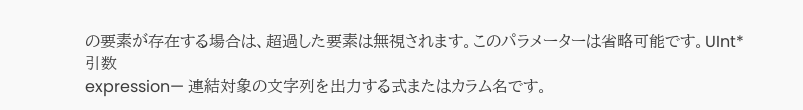の要素が存在する場合は、超過した要素は無視されます。このパラメーターは省略可能です。UInt*
引数
expression— 連結対象の文字列を出力する式またはカラム名です。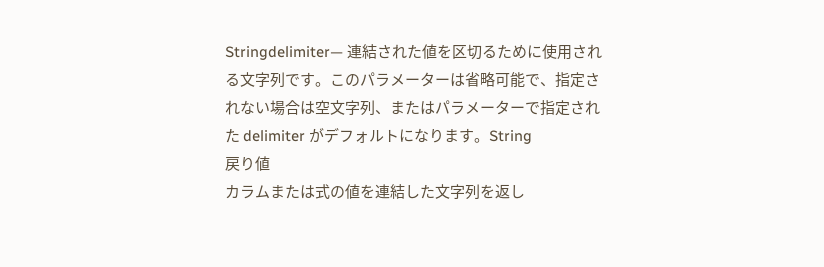Stringdelimiter— 連結された値を区切るために使用される文字列です。このパラメーターは省略可能で、指定されない場合は空文字列、またはパラメーターで指定された delimiter がデフォルトになります。String
戻り値
カラムまたは式の値を連結した文字列を返し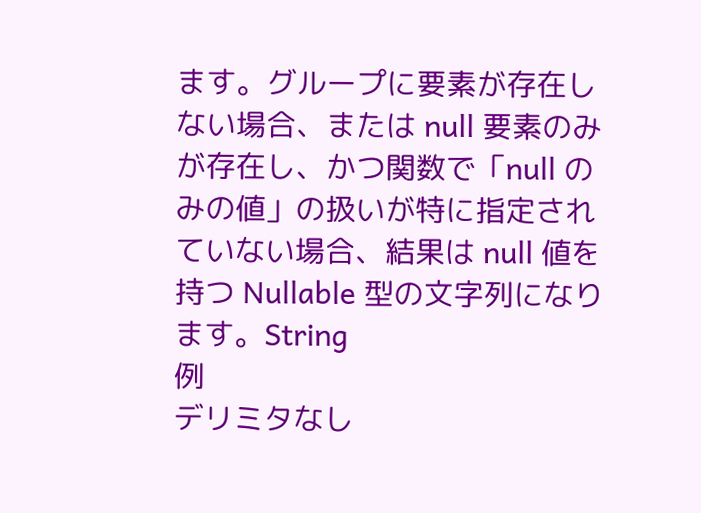ます。グループに要素が存在しない場合、または null 要素のみが存在し、かつ関数で「null のみの値」の扱いが特に指定されていない場合、結果は null 値を持つ Nullable 型の文字列になります。String
例
デリミタなし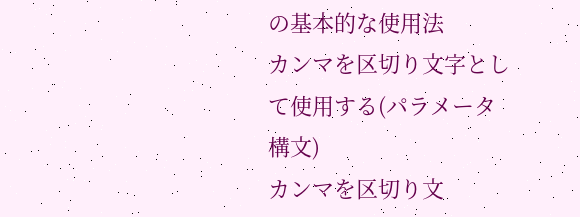の基本的な使用法
カンマを区切り文字として使用する(パラメータ構文)
カンマを区切り文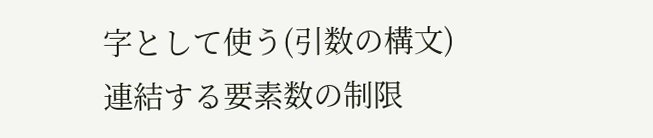字として使う(引数の構文)
連結する要素数の制限